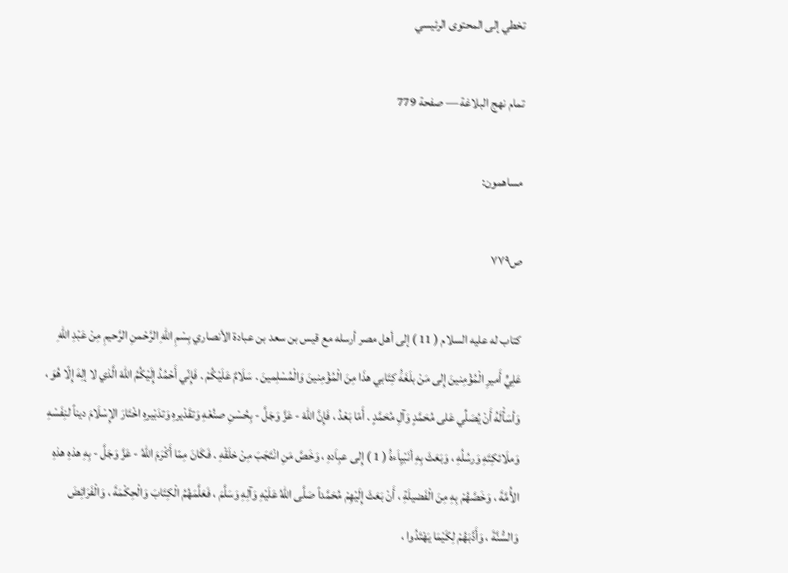تخطي إلى المحتوى الرئيسي

تمام نهج البلاغة — صفحة 779

مساهمون:

ص٧٧٩

كتاب له عليه السلام ( 11 ) إلى أهل مصر أرسله مع قيس بن سعد بن عبادة الأنصاري بِسْمِ اللّهِ الرَّحْمنِ الرَّحيمِ مِنْ عَبْدِ اللّهِ عَلِيٍّ أَميرِ الْمُؤْمِنينَ إِلى مَنْ بلَغَهَُ كِتَابي هذَا مِنَ الْمُؤْمِنينَ وَالْمُسْلِمينَ . سَلَامٌ عَلَيْكُمْ . فَإِنّي أَحْمُدُ إِلَيْكُمُ اللّهَ الَّذي لا إلِهَ إِلّا هُوَ ، وَأسَأْلَهُ أَنْ يُصَلِّي عَلى مُحَمَّدٍ وَآلِ مُحَمَّدٍ . أَمّا بَعْدُ ، فَإِنَّ اللّهَ - عَزَّ وَجَلَّ - بِحُسْنِ صنُعْهِ وَتقَدْيرهِ وَتدَبْيرهِ اخْتَارَ الإِسْلَامَ ديناً لنِفَسْهِ وَملَائكِتَهِ وَرسُلُهِ ، وَبَعَثَ بِهِ أنَبْيِاَءهَُ ( 1 ) إِلى عبِاَدهِ ، وَخَصَّ مَنِ انْتَجَبَ مِنْ خلَقْهِ . فَكَانَ مِمّا أَكْرَمَ اللّهُ - عَزَّ وَجَلَّ - بِهِ هذهِ هذهِ الأُمَّةَ ، وَخَصَّهُمْ بِهِ مِنَ الْفَضيلَةِ ، أَنْ بَعَثَ إِلَيْهِمْ مُحَمَّداً صَلَّى اللّهُ عَلَيْهِ وَآلِهِ وَسَلَّمَ ، فَعَلَّمَهُمُ الْكِتَابَ وَالْحِكْمَةَ ، وَالْفَرَائِضَ وَالسُّنَّةَ ، وَأَدَّبَهُمْ لِكَيْمَا يَهْتَدُوا ،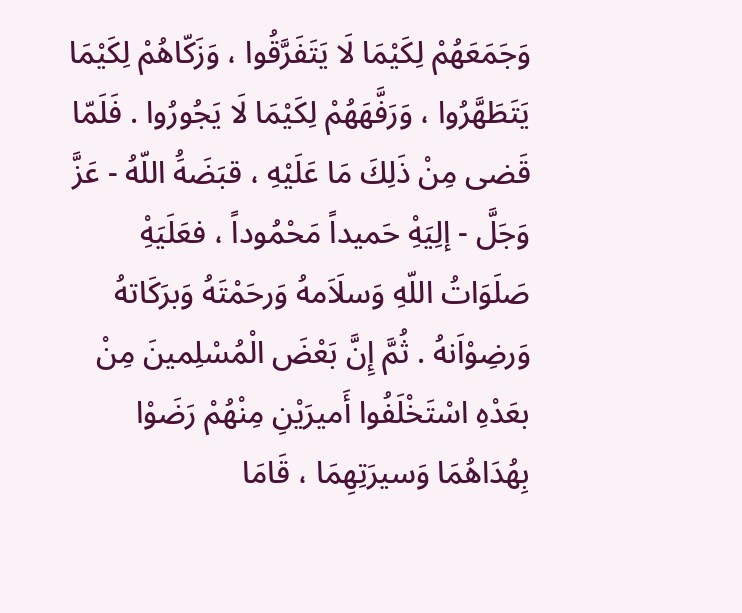وَجَمَعَهُمْ لِكَيْمَا لَا يَتَفَرَّقُوا ، وَزَكّاهُمْ لِكَيْمَا يَتَطَهَّرُوا ، وَرَفَّهَهُمْ لِكَيْمَا لَا يَجُورُوا . فَلَمّا قَضى مِنْ ذَلِكَ مَا عَلَيْهِ ، قبَضَهَُ اللّهُ - عَزَّ وَجَلَّ - إلِيَهِْ حَميداً مَحْمُوداً ، فعَلَيَهِْ صَلَوَاتُ اللّهِ وَسلَاَمهُ وَرحَمْتَهُ وَبرَكَاتهُ وَرضِوْاَنهُ . ثُمَّ إِنَّ بَعْضَ الْمُسْلِمينَ مِنْ بعَدْهِ اسْتَخْلَفُوا أَميرَيْنِ مِنْهُمْ رَضَوْا بِهُدَاهُمَا وَسيرَتِهِمَا ، قَامَا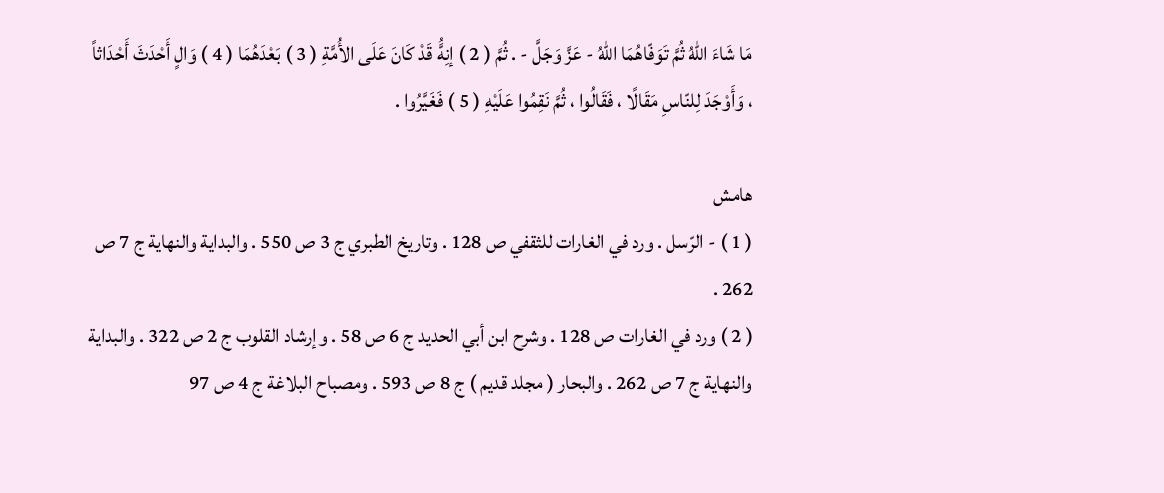مَا شَاءَ اللّهُ ثُمَّ تَوَفّاهُمَا اللّهُ - عَزَّ وَجَلَّ - . ثُمَّ ( 2 ) إنِهَُّ قَدْ كَانَ عَلَى الأُمَّةِ ( 3 ) بَعْدَهُمَا ( 4 ) وَالٍ أَحْدَثَ أَحْدَاثاً ، وَأَوْجَدَ لِلنّاسِ مَقَالًا ، فَقَالُوا ، ثُمَّ نَقِمُوا عَلَيْهِ ( 5 ) فَغَيَّرُوا .

هامش
( 1 ) - الرّسل . ورد في الغارات للثقفي ص 128 . وتاريخ الطبري ج 3 ص 550 . والبداية والنهاية ج 7 ص 262 .
( 2 ) ورد في الغارات ص 128 . وشرح ابن أبي الحديد ج 6 ص 58 . وإرشاد القلوب ج 2 ص 322 . والبداية والنهاية ج 7 ص 262 . والبحار ( مجلد قديم ) ج 8 ص 593 . ومصباح البلاغة ج 4 ص 97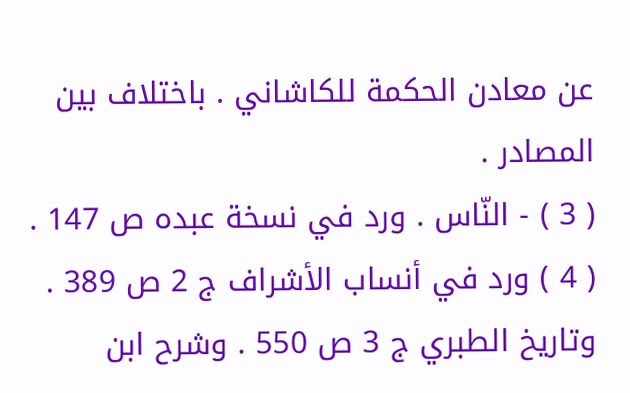عن معادن الحكمة للكاشاني . باختلاف بين المصادر .
( 3 ) - النّاس . ورد في نسخة عبده ص 147 .
( 4 ) ورد في أنساب الأشراف ج 2 ص 389 . وتاريخ الطبري ج 3 ص 550 . وشرح ابن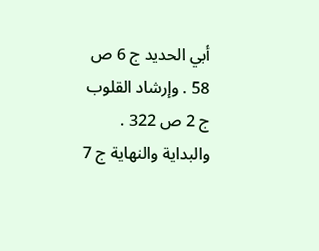أبي الحديد ج 6 ص 58 . وإرشاد القلوب ج 2 ص 322 . والبداية والنهاية ج 7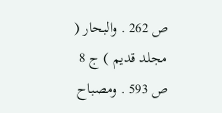ص 262 . والبحار ( مجلد قديم ) ج 8 ص 593 . ومصباح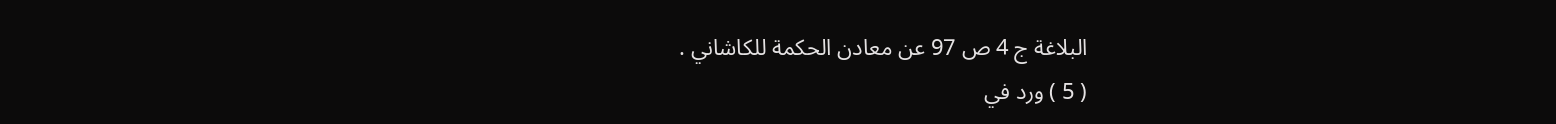البلاغة ج 4 ص 97 عن معادن الحكمة للكاشاني .
( 5 ) ورد في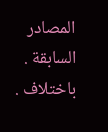المصادر السابقة . باختلاف .